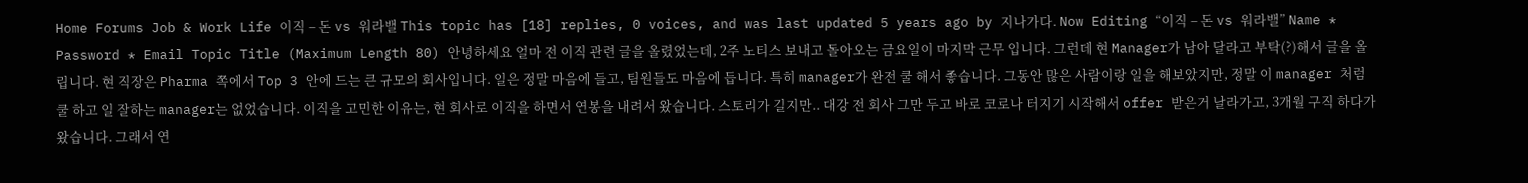Home Forums Job & Work Life 이직 – 돈 vs 워라밸 This topic has [18] replies, 0 voices, and was last updated 5 years ago by 지나가다. Now Editing “이직 – 돈 vs 워라밸” Name * Password * Email Topic Title (Maximum Length 80) 안녕하세요 얼마 전 이직 관련 글을 올렸었는데, 2주 노티스 보내고 돌아오는 금요일이 마지막 근무 입니다. 그런데 현 Manager가 남아 달라고 부탁(?)해서 글을 올립니다. 현 직장은 Pharma 쪽에서 Top 3 안에 드는 큰 규모의 회사입니다. 일은 정말 마음에 들고, 팀원들도 마음에 듭니다. 특히 manager가 완전 쿨 해서 좋습니다. 그동안 많은 사람이랑 일을 해보았지만, 정말 이 manager 처럼 쿨 하고 일 잘하는 manager는 없었습니다. 이직을 고민한 이유는, 현 회사로 이직을 하면서 연봉을 내려서 왔습니다. 스토리가 길지만.. 대강 전 회사 그만 두고 바로 코로나 터지기 시작해서 offer 받은거 날라가고, 3개월 구직 하다가 왔습니다. 그래서 연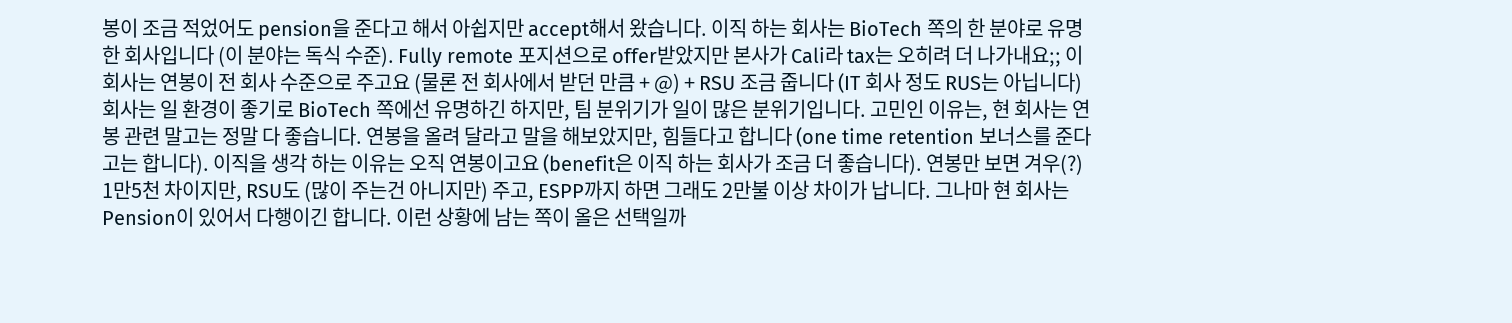봉이 조금 적었어도 pension을 준다고 해서 아쉽지만 accept해서 왔습니다. 이직 하는 회사는 BioTech 쪽의 한 분야로 유명한 회사입니다 (이 분야는 독식 수준). Fully remote 포지션으로 offer받았지만 본사가 Cali라 tax는 오히려 더 나가내요;; 이 회사는 연봉이 전 회사 수준으로 주고요 (물론 전 회사에서 받던 만큼 + @) + RSU 조금 줍니다 (IT 회사 정도 RUS는 아닙니다) 회사는 일 환경이 좋기로 BioTech 쪽에선 유명하긴 하지만, 팀 분위기가 일이 많은 분위기입니다. 고민인 이유는, 현 회사는 연봉 관련 말고는 정말 다 좋습니다. 연봉을 올려 달라고 말을 해보았지만, 힘들다고 합니다 (one time retention 보너스를 준다고는 합니다). 이직을 생각 하는 이유는 오직 연봉이고요 (benefit은 이직 하는 회사가 조금 더 좋습니다). 연봉만 보면 겨우(?) 1만5천 차이지만, RSU도 (많이 주는건 아니지만) 주고, ESPP까지 하면 그래도 2만불 이상 차이가 납니다. 그나마 현 회사는 Pension이 있어서 다행이긴 합니다. 이런 상황에 남는 쪽이 올은 선택일까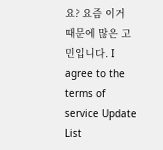요? 요즘 이거 때문에 많은 고민입니다. I agree to the terms of service Update List